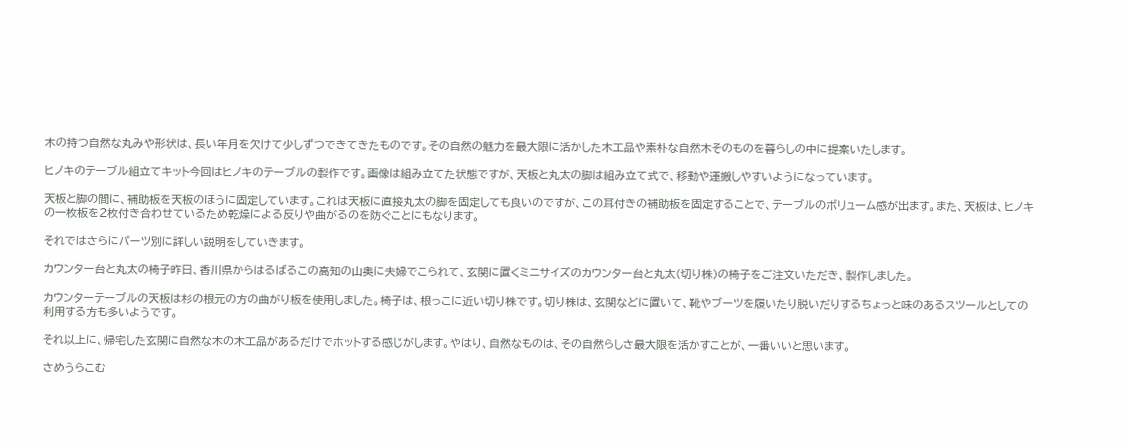木の持つ自然な丸みや形状は、長い年月を欠けて少しずつできてきたものです。その自然の魅力を最大限に活かした木工品や素朴な自然木そのものを暮らしの中に提案いたします。

ヒノキのテーブル組立てキット今回はヒノキのテーブルの製作です。画像は組み立てた状態ですが、天板と丸太の脚は組み立て式で、移動や運搬しやすいようになっています。

天板と脚の間に、補助板を天板のほうに固定しています。これは天板に直接丸太の脚を固定しても良いのですが、この耳付きの補助板を固定することで、テーブルのボリューム感が出ます。また、天板は、ヒノキの一枚板を2枚付き合わせているため乾燥による反りや曲がるのを防ぐことにもなります。

それではさらにパーツ別に詳しい説明をしていきます。

カウンター台と丸太の椅子昨日、香川県からはるばるこの高知の山奥に夫婦でこられて、玄関に置くミニサイズのカウンター台と丸太(切り株)の椅子をご注文いただき、製作しました。

カウンターテーブルの天板は杉の根元の方の曲がり板を使用しました。椅子は、根っこに近い切り株です。切り株は、玄関などに置いて、靴やブーツを履いたり脱いだりするちょっと味のあるスツールとしての利用する方も多いようです。

それ以上に、帰宅した玄関に自然な木の木工品があるだけでホットする感じがします。やはり、自然なものは、その自然らしさ最大限を活かすことが、一番いいと思います。

さめうらこむ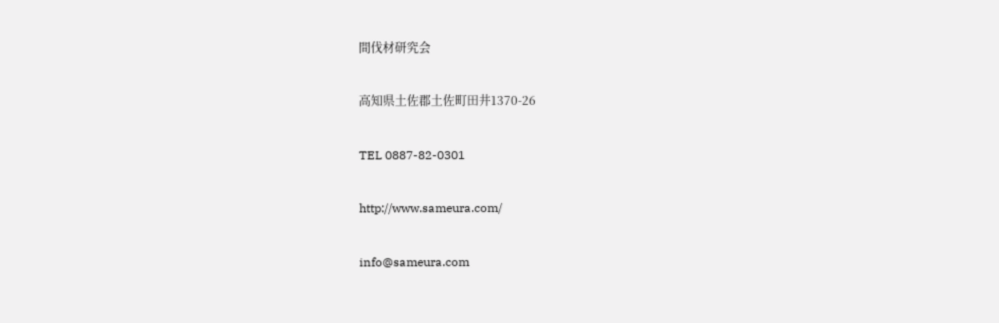間伐材研究会

高知県土佐郡土佐町田井1370-26

TEL 0887-82-0301

http://www.sameura.com/

info@sameura.com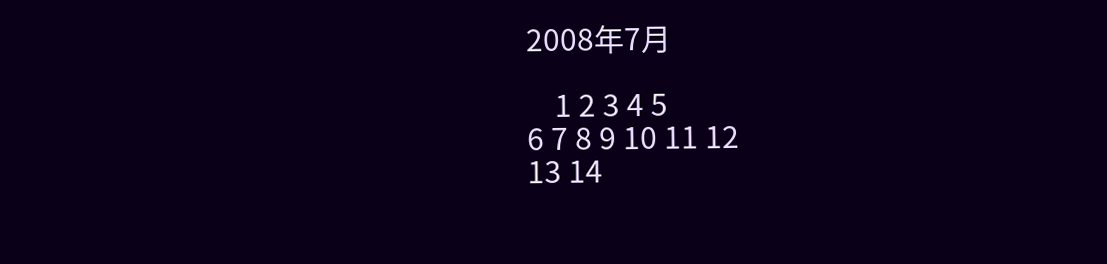2008年7月

    1 2 3 4 5
6 7 8 9 10 11 12
13 14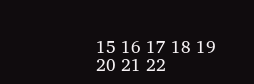15 16 17 18 19
20 21 22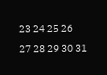23 24 25 26
27 28 29 30 31